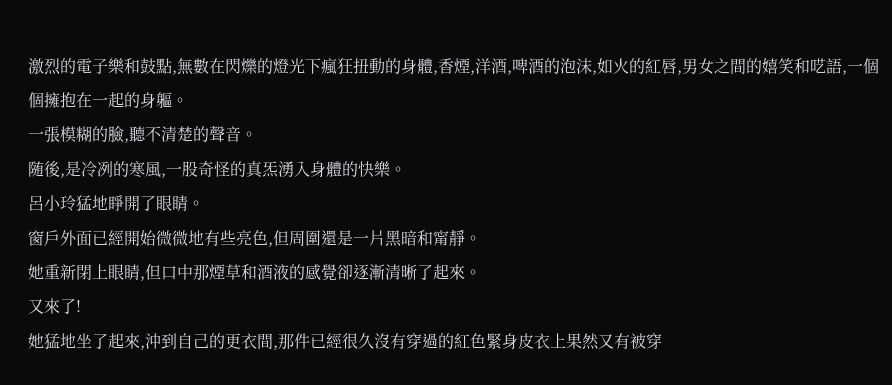激烈的電子樂和鼓點,無數在閃爍的燈光下瘋狂扭動的身體,香煙,洋酒,啤酒的泡沫,如火的紅唇,男女之間的嬉笑和呓語,一個個擁抱在一起的身軀。
一張模糊的臉,聽不清楚的聲音。
随後,是冷冽的寒風,一股奇怪的真炁湧入身體的快樂。
呂小玲猛地睜開了眼睛。
窗戶外面已經開始微微地有些亮色,但周圍還是一片黑暗和甯靜。
她重新閉上眼睛,但口中那煙草和酒液的感覺卻逐漸清晰了起來。
又來了!
她猛地坐了起來,沖到自己的更衣間,那件已經很久沒有穿過的紅色緊身皮衣上果然又有被穿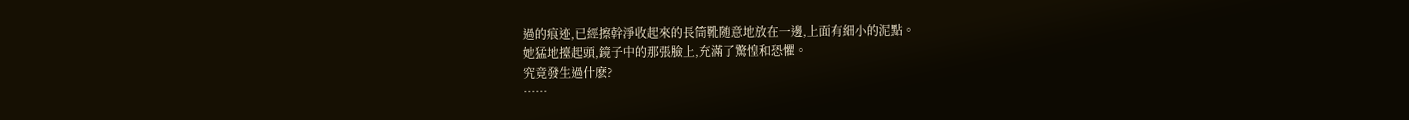過的痕迹,已經擦幹淨收起來的長筒靴随意地放在一邊,上面有細小的泥點。
她猛地擡起頭,鏡子中的那張臉上,充滿了驚惶和恐懼。
究竟發生過什麽?
……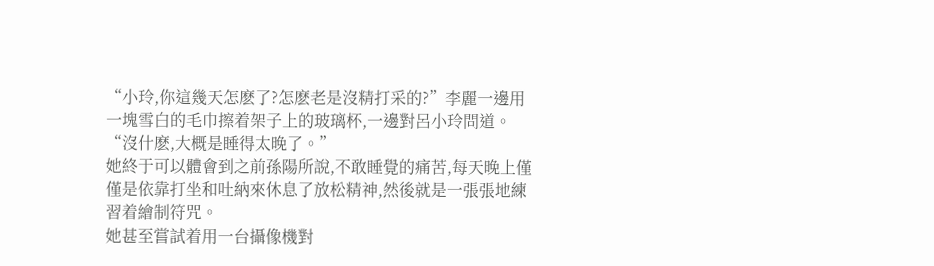“小玲,你這幾天怎麽了?怎麽老是沒精打采的?”李麗一邊用一塊雪白的毛巾擦着架子上的玻璃杯,一邊對呂小玲問道。
“沒什麽,大概是睡得太晚了。”
她終于可以體會到之前孫陽所說,不敢睡覺的痛苦,每天晚上僅僅是依靠打坐和吐納來休息了放松精神,然後就是一張張地練習着繪制符咒。
她甚至嘗試着用一台攝像機對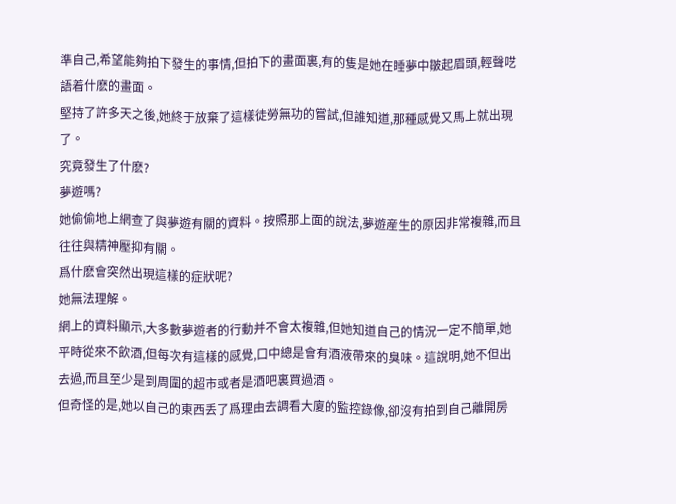準自己,希望能夠拍下發生的事情,但拍下的畫面裏,有的隻是她在睡夢中皺起眉頭,輕聲呓語着什麽的畫面。
堅持了許多天之後,她終于放棄了這樣徒勞無功的嘗試,但誰知道,那種感覺又馬上就出現了。
究竟發生了什麽?
夢遊嗎?
她偷偷地上網查了與夢遊有關的資料。按照那上面的說法,夢遊産生的原因非常複雜,而且往往與精神壓抑有關。
爲什麽會突然出現這樣的症狀呢?
她無法理解。
網上的資料顯示,大多數夢遊者的行動并不會太複雜,但她知道自己的情況一定不簡單,她平時從來不飲酒,但每次有這樣的感覺,口中總是會有酒液帶來的臭味。這說明,她不但出去過,而且至少是到周圍的超市或者是酒吧裏買過酒。
但奇怪的是,她以自己的東西丢了爲理由去調看大廈的監控錄像,卻沒有拍到自己離開房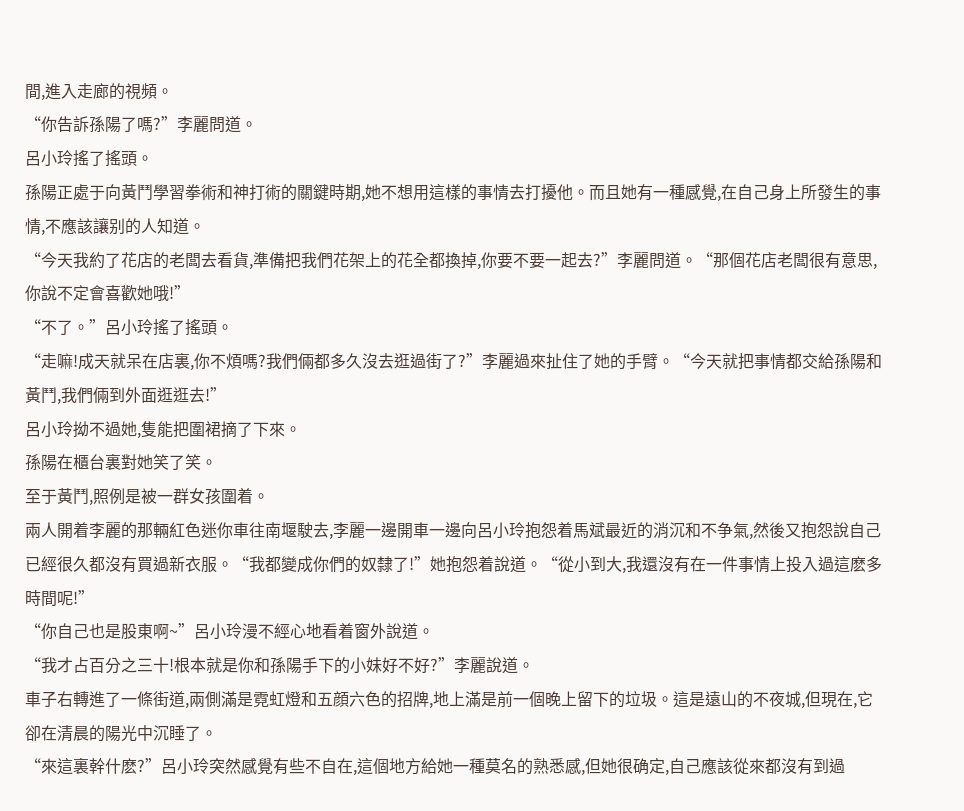間,進入走廊的視頻。
“你告訴孫陽了嗎?”李麗問道。
呂小玲搖了搖頭。
孫陽正處于向黃鬥學習拳術和神打術的關鍵時期,她不想用這樣的事情去打擾他。而且她有一種感覺,在自己身上所發生的事情,不應該讓别的人知道。
“今天我約了花店的老闆去看貨,準備把我們花架上的花全都換掉,你要不要一起去?”李麗問道。“那個花店老闆很有意思,你說不定會喜歡她哦!”
“不了。”呂小玲搖了搖頭。
“走嘛!成天就呆在店裏,你不煩嗎?我們倆都多久沒去逛過街了?”李麗過來扯住了她的手臂。“今天就把事情都交給孫陽和黃鬥,我們倆到外面逛逛去!”
呂小玲拗不過她,隻能把圍裙摘了下來。
孫陽在櫃台裏對她笑了笑。
至于黃鬥,照例是被一群女孩圍着。
兩人開着李麗的那輛紅色迷你車往南堰駛去,李麗一邊開車一邊向呂小玲抱怨着馬斌最近的消沉和不争氣,然後又抱怨說自己已經很久都沒有買過新衣服。“我都變成你們的奴隸了!”她抱怨着說道。“從小到大,我還沒有在一件事情上投入過這麽多時間呢!”
“你自己也是股東啊~”呂小玲漫不經心地看着窗外說道。
“我才占百分之三十!根本就是你和孫陽手下的小妹好不好?”李麗說道。
車子右轉進了一條街道,兩側滿是霓虹燈和五顔六色的招牌,地上滿是前一個晚上留下的垃圾。這是遠山的不夜城,但現在,它卻在清晨的陽光中沉睡了。
“來這裏幹什麽?”呂小玲突然感覺有些不自在,這個地方給她一種莫名的熟悉感,但她很确定,自己應該從來都沒有到過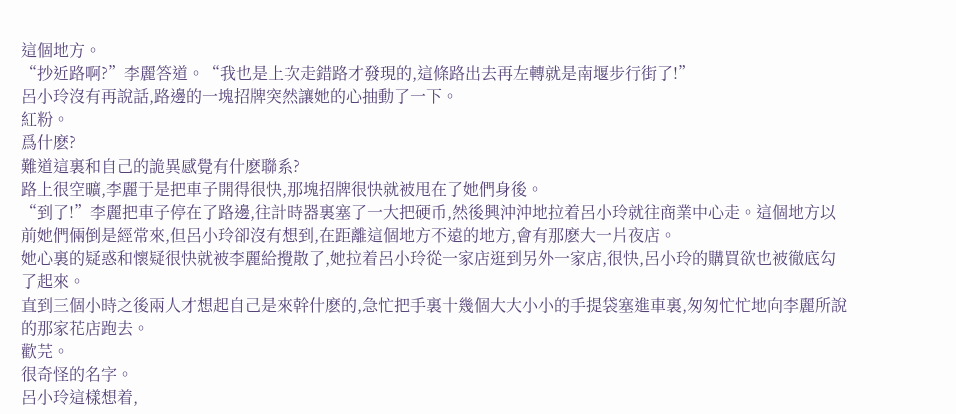這個地方。
“抄近路啊?”李麗答道。“我也是上次走錯路才發現的,這條路出去再左轉就是南堰步行街了!”
呂小玲沒有再說話,路邊的一塊招牌突然讓她的心抽動了一下。
紅粉。
爲什麽?
難道這裏和自己的詭異感覺有什麽聯系?
路上很空曠,李麗于是把車子開得很快,那塊招牌很快就被甩在了她們身後。
“到了!”李麗把車子停在了路邊,往計時器裏塞了一大把硬币,然後興沖沖地拉着呂小玲就往商業中心走。這個地方以前她們倆倒是經常來,但呂小玲卻沒有想到,在距離這個地方不遠的地方,會有那麽大一片夜店。
她心裏的疑惑和懷疑很快就被李麗給攪散了,她拉着呂小玲從一家店逛到另外一家店,很快,呂小玲的購買欲也被徹底勾了起來。
直到三個小時之後兩人才想起自己是來幹什麽的,急忙把手裏十幾個大大小小的手提袋塞進車裏,匆匆忙忙地向李麗所說的那家花店跑去。
歡芫。
很奇怪的名字。
呂小玲這樣想着,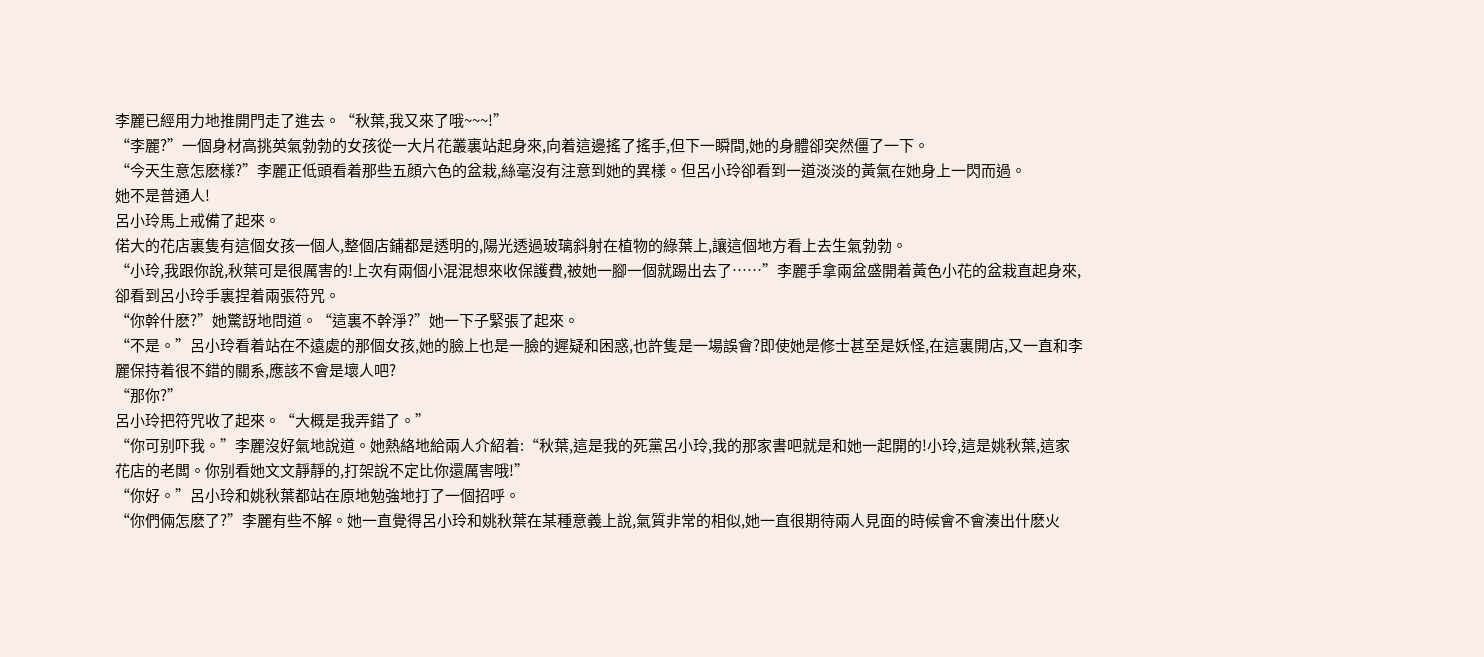李麗已經用力地推開門走了進去。“秋葉,我又來了哦~~~!”
“李麗?”一個身材高挑英氣勃勃的女孩從一大片花叢裏站起身來,向着這邊搖了搖手,但下一瞬間,她的身體卻突然僵了一下。
“今天生意怎麽樣?”李麗正低頭看着那些五顔六色的盆栽,絲毫沒有注意到她的異樣。但呂小玲卻看到一道淡淡的黃氣在她身上一閃而過。
她不是普通人!
呂小玲馬上戒備了起來。
偌大的花店裏隻有這個女孩一個人,整個店鋪都是透明的,陽光透過玻璃斜射在植物的綠葉上,讓這個地方看上去生氣勃勃。
“小玲,我跟你說,秋葉可是很厲害的!上次有兩個小混混想來收保護費,被她一腳一個就踢出去了……”李麗手拿兩盆盛開着黃色小花的盆栽直起身來,卻看到呂小玲手裏捏着兩張符咒。
“你幹什麽?”她驚訝地問道。“這裏不幹淨?”她一下子緊張了起來。
“不是。”呂小玲看着站在不遠處的那個女孩,她的臉上也是一臉的遲疑和困惑,也許隻是一場誤會?即使她是修士甚至是妖怪,在這裏開店,又一直和李麗保持着很不錯的關系,應該不會是壞人吧?
“那你?”
呂小玲把符咒收了起來。“大概是我弄錯了。”
“你可别吓我。”李麗沒好氣地說道。她熱絡地給兩人介紹着:“秋葉,這是我的死黨呂小玲,我的那家書吧就是和她一起開的!小玲,這是姚秋葉,這家花店的老闆。你别看她文文靜靜的,打架說不定比你還厲害哦!”
“你好。”呂小玲和姚秋葉都站在原地勉強地打了一個招呼。
“你們倆怎麽了?”李麗有些不解。她一直覺得呂小玲和姚秋葉在某種意義上說,氣質非常的相似,她一直很期待兩人見面的時候會不會湊出什麽火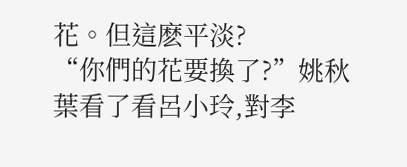花。但這麽平淡?
“你們的花要換了?”姚秋葉看了看呂小玲,對李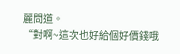麗問道。
“對啊~這次也好給個好價錢哦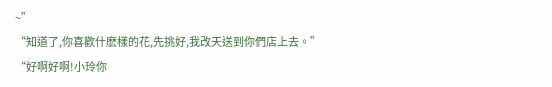~”
“知道了,你喜歡什麽樣的花,先挑好,我改天送到你們店上去。”
“好啊好啊!小玲你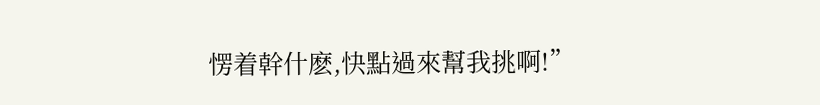愣着幹什麽,快點過來幫我挑啊!”